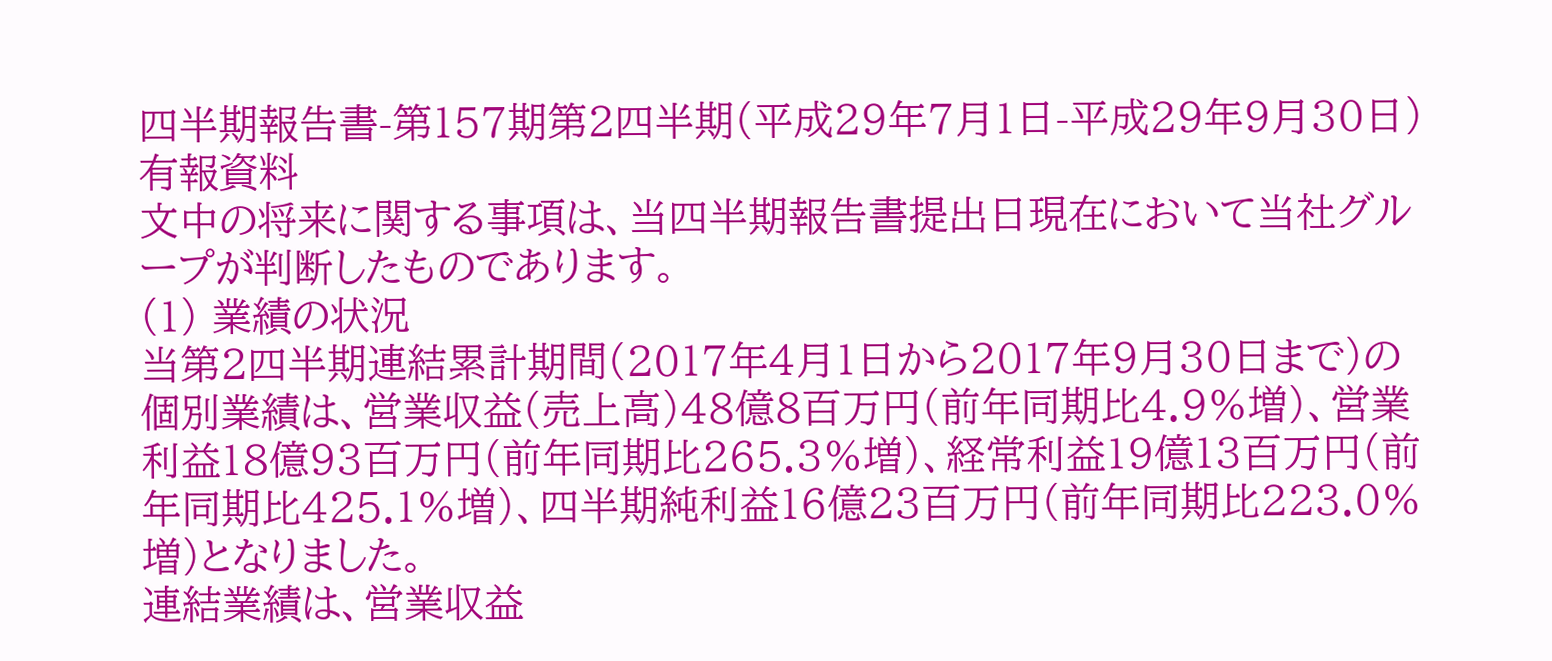四半期報告書-第157期第2四半期(平成29年7月1日-平成29年9月30日)
有報資料
文中の将来に関する事項は、当四半期報告書提出日現在において当社グループが判断したものであります。
(1) 業績の状況
当第2四半期連結累計期間(2017年4月1日から2017年9月30日まで)の個別業績は、営業収益(売上高)48億8百万円(前年同期比4.9%増)、営業利益18億93百万円(前年同期比265.3%増)、経常利益19億13百万円(前年同期比425.1%増)、四半期純利益16億23百万円(前年同期比223.0%増)となりました。
連結業績は、営業収益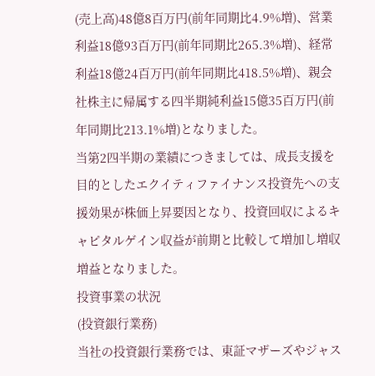(売上高)48億8百万円(前年同期比4.9%増)、営業利益18億93百万円(前年同期比265.3%増)、経常利益18億24百万円(前年同期比418.5%増)、親会社株主に帰属する四半期純利益15億35百万円(前年同期比213.1%増)となりました。
当第2四半期の業績につきましては、成長支援を目的としたエクイティファイナンス投資先への支援効果が株価上昇要因となり、投資回収によるキャピタルゲイン収益が前期と比較して増加し増収増益となりました。
投資事業の状況
(投資銀行業務)
当社の投資銀行業務では、東証マザーズやジャス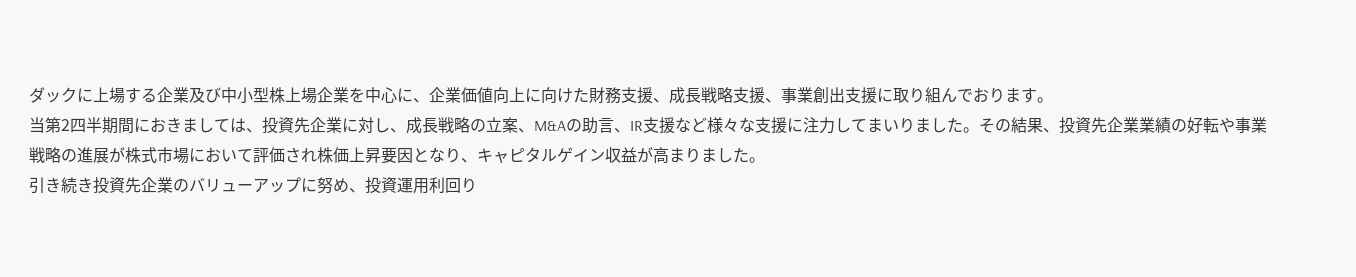ダックに上場する企業及び中小型株上場企業を中心に、企業価値向上に向けた財務支援、成長戦略支援、事業創出支援に取り組んでおります。
当第2四半期間におきましては、投資先企業に対し、成長戦略の立案、M&Aの助言、IR支援など様々な支援に注力してまいりました。その結果、投資先企業業績の好転や事業戦略の進展が株式市場において評価され株価上昇要因となり、キャピタルゲイン収益が高まりました。
引き続き投資先企業のバリューアップに努め、投資運用利回り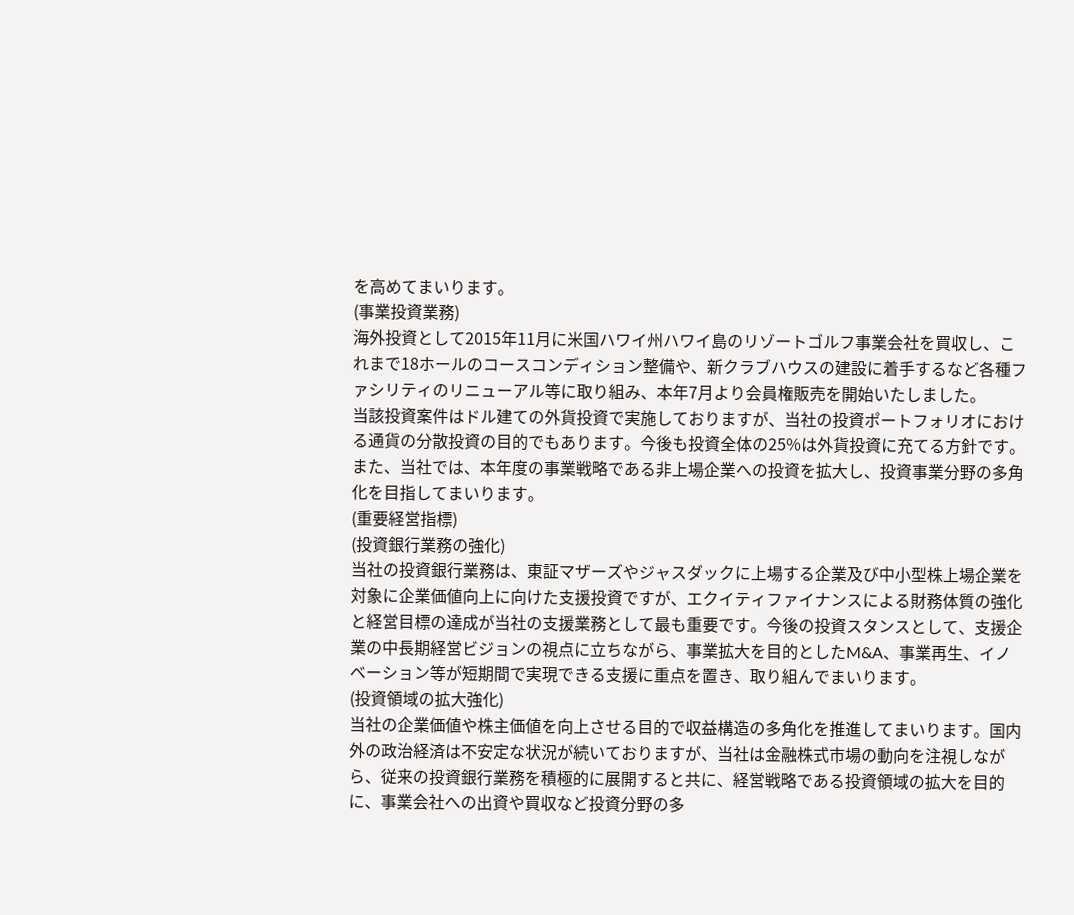を高めてまいります。
(事業投資業務)
海外投資として2015年11月に米国ハワイ州ハワイ島のリゾートゴルフ事業会社を買収し、これまで18ホールのコースコンディション整備や、新クラブハウスの建設に着手するなど各種ファシリティのリニューアル等に取り組み、本年7月より会員権販売を開始いたしました。
当該投資案件はドル建ての外貨投資で実施しておりますが、当社の投資ポートフォリオにおける通貨の分散投資の目的でもあります。今後も投資全体の25%は外貨投資に充てる方針です。
また、当社では、本年度の事業戦略である非上場企業への投資を拡大し、投資事業分野の多角化を目指してまいります。
(重要経営指標)
(投資銀行業務の強化)
当社の投資銀行業務は、東証マザーズやジャスダックに上場する企業及び中小型株上場企業を対象に企業価値向上に向けた支援投資ですが、エクイティファイナンスによる財務体質の強化と経営目標の達成が当社の支援業務として最も重要です。今後の投資スタンスとして、支援企業の中長期経営ビジョンの視点に立ちながら、事業拡大を目的としたM&A、事業再生、イノベーション等が短期間で実現できる支援に重点を置き、取り組んでまいります。
(投資領域の拡大強化)
当社の企業価値や株主価値を向上させる目的で収益構造の多角化を推進してまいります。国内外の政治経済は不安定な状況が続いておりますが、当社は金融株式市場の動向を注視しながら、従来の投資銀行業務を積極的に展開すると共に、経営戦略である投資領域の拡大を目的に、事業会社への出資や買収など投資分野の多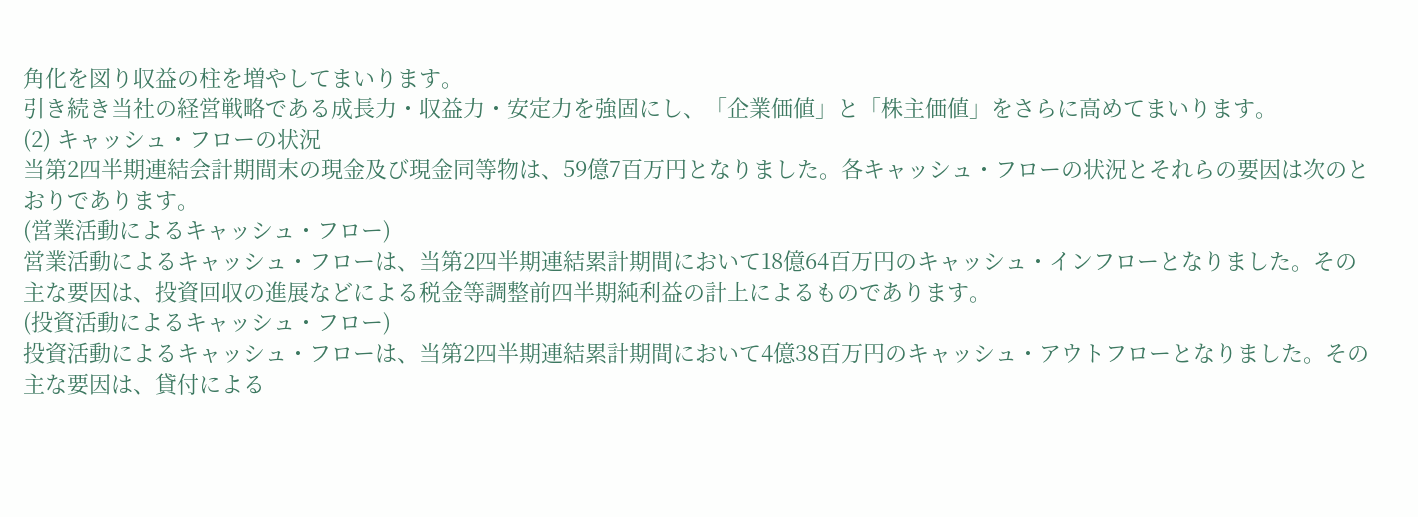角化を図り収益の柱を増やしてまいります。
引き続き当社の経営戦略である成長力・収益力・安定力を強固にし、「企業価値」と「株主価値」をさらに高めてまいります。
(2) キャッシュ・フローの状況
当第2四半期連結会計期間末の現金及び現金同等物は、59億7百万円となりました。各キャッシュ・フローの状況とそれらの要因は次のとおりであります。
(営業活動によるキャッシュ・フロー)
営業活動によるキャッシュ・フローは、当第2四半期連結累計期間において18億64百万円のキャッシュ・インフローとなりました。その主な要因は、投資回収の進展などによる税金等調整前四半期純利益の計上によるものであります。
(投資活動によるキャッシュ・フロー)
投資活動によるキャッシュ・フローは、当第2四半期連結累計期間において4億38百万円のキャッシュ・アウトフローとなりました。その主な要因は、貸付による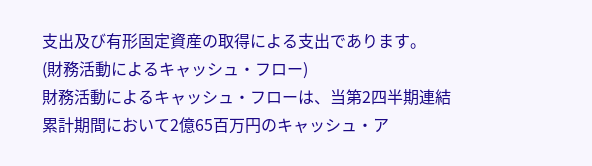支出及び有形固定資産の取得による支出であります。
(財務活動によるキャッシュ・フロー)
財務活動によるキャッシュ・フローは、当第2四半期連結累計期間において2億65百万円のキャッシュ・ア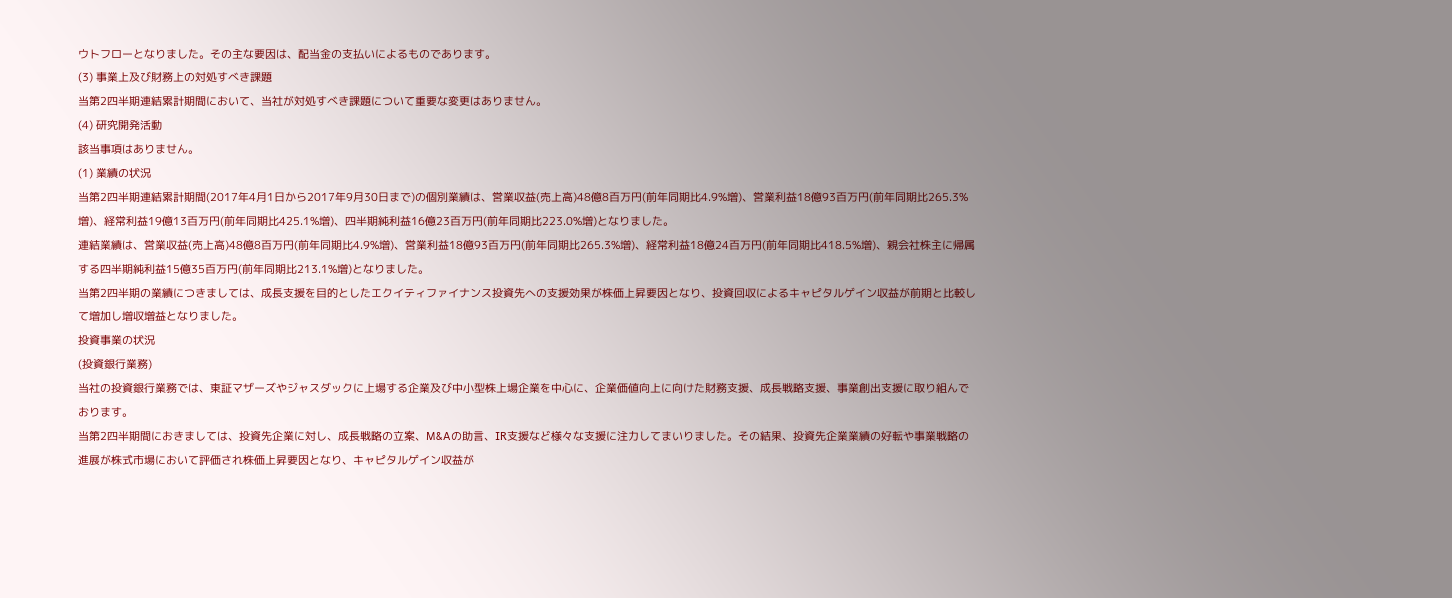ウトフローとなりました。その主な要因は、配当金の支払いによるものであります。
(3) 事業上及び財務上の対処すべき課題
当第2四半期連結累計期間において、当社が対処すべき課題について重要な変更はありません。
(4) 研究開発活動
該当事項はありません。
(1) 業績の状況
当第2四半期連結累計期間(2017年4月1日から2017年9月30日まで)の個別業績は、営業収益(売上高)48億8百万円(前年同期比4.9%増)、営業利益18億93百万円(前年同期比265.3%増)、経常利益19億13百万円(前年同期比425.1%増)、四半期純利益16億23百万円(前年同期比223.0%増)となりました。
連結業績は、営業収益(売上高)48億8百万円(前年同期比4.9%増)、営業利益18億93百万円(前年同期比265.3%増)、経常利益18億24百万円(前年同期比418.5%増)、親会社株主に帰属する四半期純利益15億35百万円(前年同期比213.1%増)となりました。
当第2四半期の業績につきましては、成長支援を目的としたエクイティファイナンス投資先への支援効果が株価上昇要因となり、投資回収によるキャピタルゲイン収益が前期と比較して増加し増収増益となりました。
投資事業の状況
(投資銀行業務)
当社の投資銀行業務では、東証マザーズやジャスダックに上場する企業及び中小型株上場企業を中心に、企業価値向上に向けた財務支援、成長戦略支援、事業創出支援に取り組んでおります。
当第2四半期間におきましては、投資先企業に対し、成長戦略の立案、M&Aの助言、IR支援など様々な支援に注力してまいりました。その結果、投資先企業業績の好転や事業戦略の進展が株式市場において評価され株価上昇要因となり、キャピタルゲイン収益が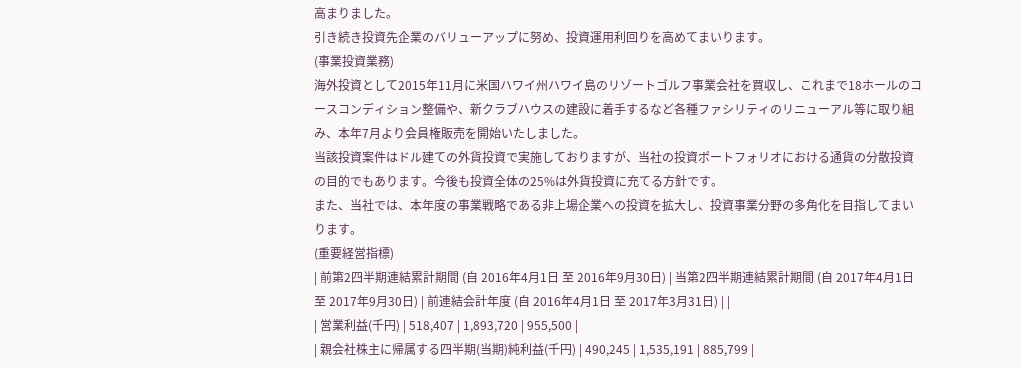高まりました。
引き続き投資先企業のバリューアップに努め、投資運用利回りを高めてまいります。
(事業投資業務)
海外投資として2015年11月に米国ハワイ州ハワイ島のリゾートゴルフ事業会社を買収し、これまで18ホールのコースコンディション整備や、新クラブハウスの建設に着手するなど各種ファシリティのリニューアル等に取り組み、本年7月より会員権販売を開始いたしました。
当該投資案件はドル建ての外貨投資で実施しておりますが、当社の投資ポートフォリオにおける通貨の分散投資の目的でもあります。今後も投資全体の25%は外貨投資に充てる方針です。
また、当社では、本年度の事業戦略である非上場企業への投資を拡大し、投資事業分野の多角化を目指してまいります。
(重要経営指標)
| 前第2四半期連結累計期間 (自 2016年4月1日 至 2016年9月30日) | 当第2四半期連結累計期間 (自 2017年4月1日 至 2017年9月30日) | 前連結会計年度 (自 2016年4月1日 至 2017年3月31日) | |
| 営業利益(千円) | 518,407 | 1,893,720 | 955,500 |
| 親会社株主に帰属する四半期(当期)純利益(千円) | 490,245 | 1,535,191 | 885,799 |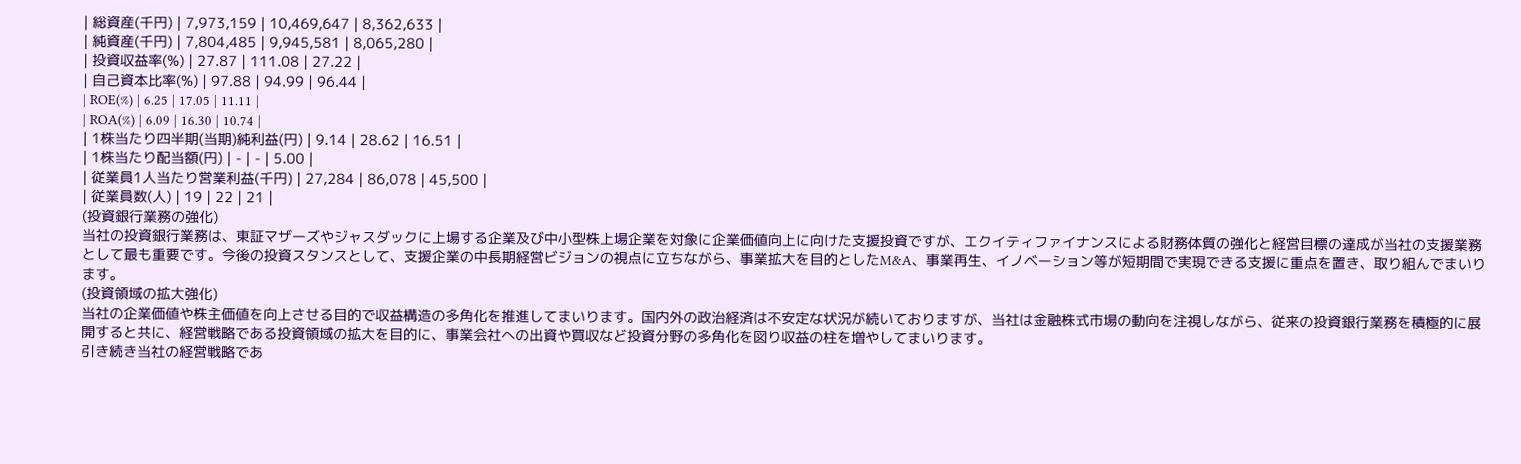| 総資産(千円) | 7,973,159 | 10,469,647 | 8,362,633 |
| 純資産(千円) | 7,804,485 | 9,945,581 | 8,065,280 |
| 投資収益率(%) | 27.87 | 111.08 | 27.22 |
| 自己資本比率(%) | 97.88 | 94.99 | 96.44 |
| ROE(%) | 6.25 | 17.05 | 11.11 |
| ROA(%) | 6.09 | 16.30 | 10.74 |
| 1株当たり四半期(当期)純利益(円) | 9.14 | 28.62 | 16.51 |
| 1株当たり配当額(円) | - | - | 5.00 |
| 従業員1人当たり営業利益(千円) | 27,284 | 86,078 | 45,500 |
| 従業員数(人) | 19 | 22 | 21 |
(投資銀行業務の強化)
当社の投資銀行業務は、東証マザーズやジャスダックに上場する企業及び中小型株上場企業を対象に企業価値向上に向けた支援投資ですが、エクイティファイナンスによる財務体質の強化と経営目標の達成が当社の支援業務として最も重要です。今後の投資スタンスとして、支援企業の中長期経営ビジョンの視点に立ちながら、事業拡大を目的としたM&A、事業再生、イノベーション等が短期間で実現できる支援に重点を置き、取り組んでまいります。
(投資領域の拡大強化)
当社の企業価値や株主価値を向上させる目的で収益構造の多角化を推進してまいります。国内外の政治経済は不安定な状況が続いておりますが、当社は金融株式市場の動向を注視しながら、従来の投資銀行業務を積極的に展開すると共に、経営戦略である投資領域の拡大を目的に、事業会社への出資や買収など投資分野の多角化を図り収益の柱を増やしてまいります。
引き続き当社の経営戦略であ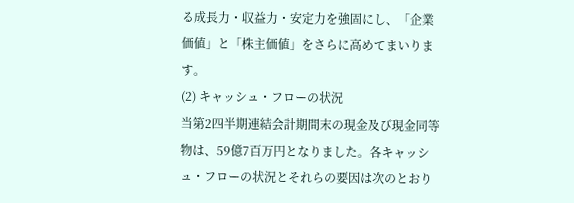る成長力・収益力・安定力を強固にし、「企業価値」と「株主価値」をさらに高めてまいります。
(2) キャッシュ・フローの状況
当第2四半期連結会計期間末の現金及び現金同等物は、59億7百万円となりました。各キャッシュ・フローの状況とそれらの要因は次のとおり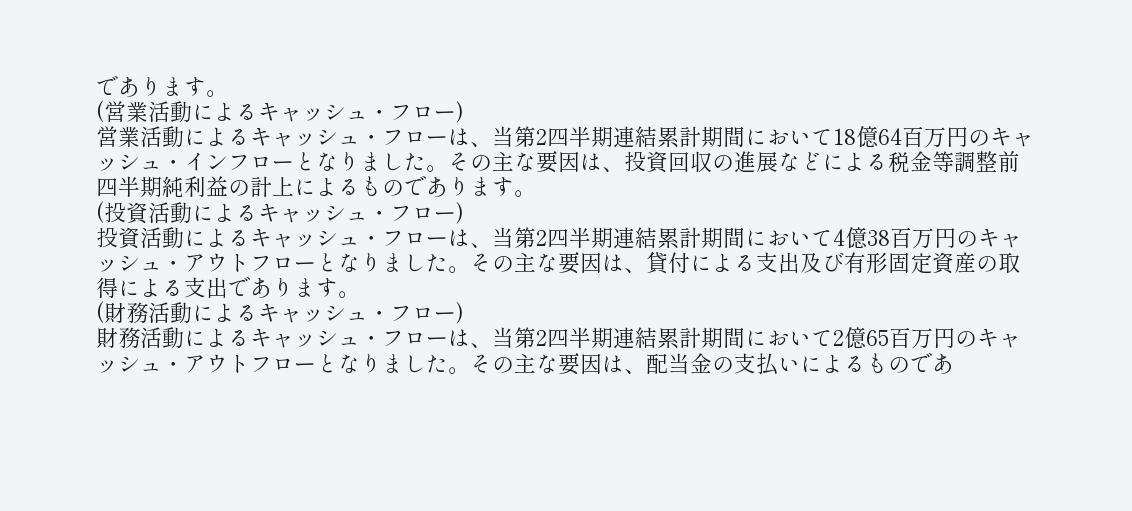であります。
(営業活動によるキャッシュ・フロー)
営業活動によるキャッシュ・フローは、当第2四半期連結累計期間において18億64百万円のキャッシュ・インフローとなりました。その主な要因は、投資回収の進展などによる税金等調整前四半期純利益の計上によるものであります。
(投資活動によるキャッシュ・フロー)
投資活動によるキャッシュ・フローは、当第2四半期連結累計期間において4億38百万円のキャッシュ・アウトフローとなりました。その主な要因は、貸付による支出及び有形固定資産の取得による支出であります。
(財務活動によるキャッシュ・フロー)
財務活動によるキャッシュ・フローは、当第2四半期連結累計期間において2億65百万円のキャッシュ・アウトフローとなりました。その主な要因は、配当金の支払いによるものであ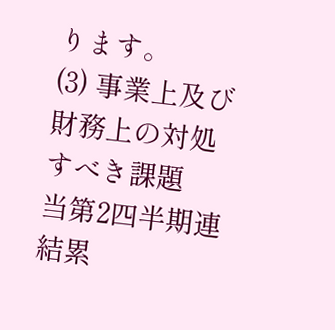ります。
(3) 事業上及び財務上の対処すべき課題
当第2四半期連結累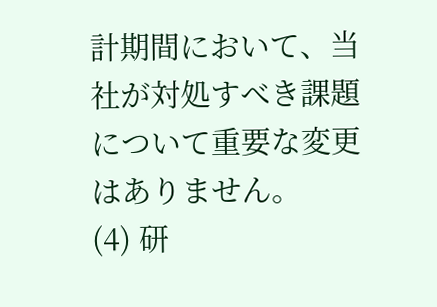計期間において、当社が対処すべき課題について重要な変更はありません。
(4) 研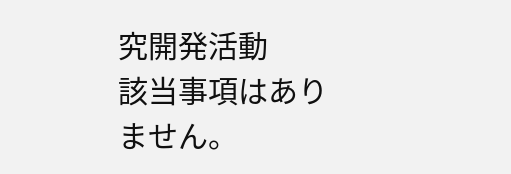究開発活動
該当事項はありません。